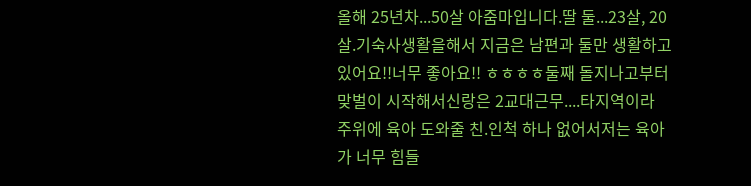올해 25년차...50살 아줌마입니다.딸 둘...23살, 20살.기숙사생활을해서 지금은 남편과 둘만 생활하고있어요!!너무 좋아요!! ㅎㅎㅎㅎ둘째 돌지나고부터 맞벌이 시작해서신랑은 2교대근무....타지역이라 주위에 육아 도와줄 친.인척 하나 없어서저는 육아가 너무 힘들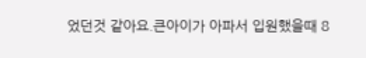었던것 같아요.큰아이가 아파서 입원했을때 8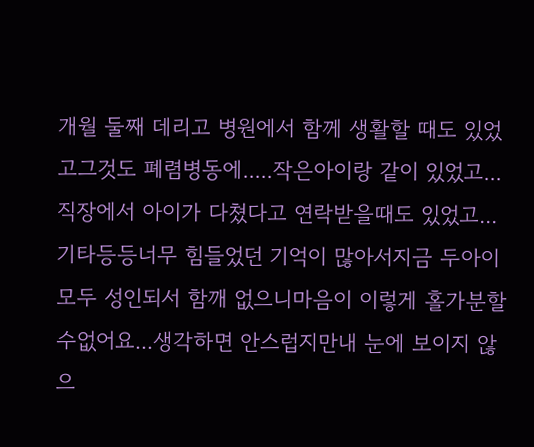개월 둘째 데리고 병원에서 함께 생활할 때도 있었고그것도 폐렴병동에.....작은아이랑 같이 있었고...직장에서 아이가 다쳤다고 연락받을때도 있었고...기타등등너무 힘들었던 기억이 많아서지금 두아이 모두 성인되서 함깨 없으니마음이 이렇게 홀가분할 수없어요...생각하면 안스럽지만내 눈에 보이지 않으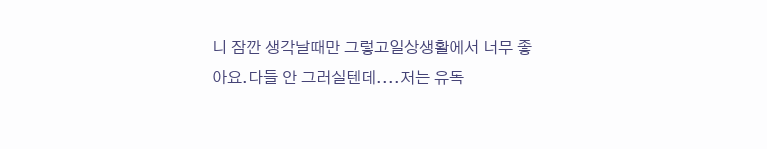니 잠깐 생각날때만 그렇고일상생활에서 너무 좋아요.다들 안 그러실텐데....저는 유독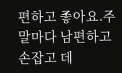편하고 좋아요.주말마다 남편하고 손잡고 데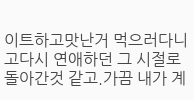이트하고맛난거 먹으러다니고다시 연애하던 그 시절로 돌아간것 같고.가끔 내가 계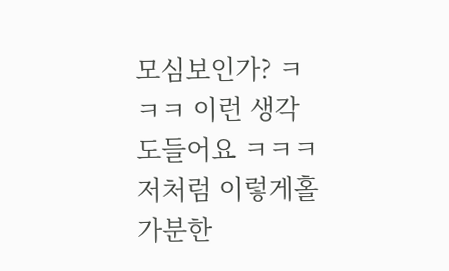모심보인가? ㅋㅋㅋ 이런 생각도들어요 ㅋㅋㅋ저처럼 이렇게홀가분한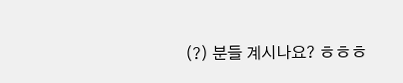(?) 분들 계시나요? ㅎㅎㅎ